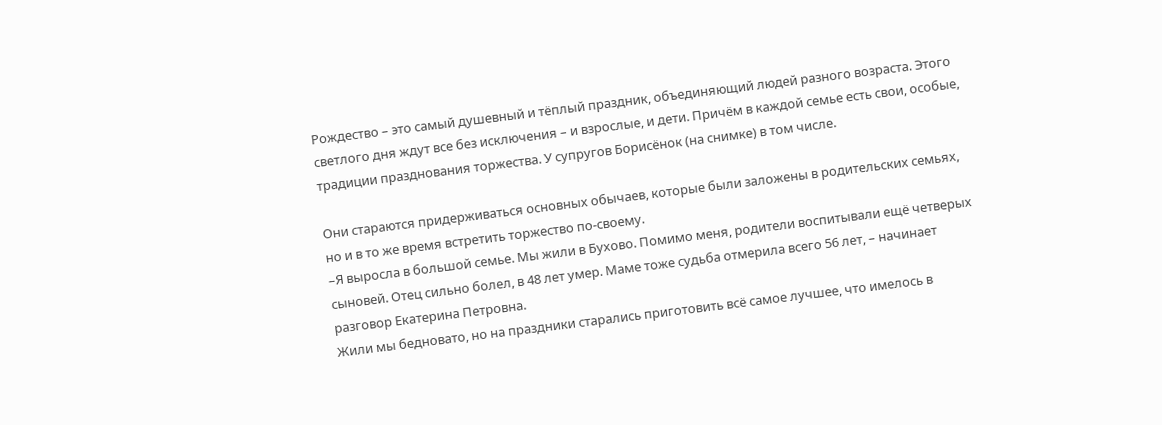Рождество – это самый душевный и тёплый праздник, объединяющий людей разного возраста. Этого светлого дня ждут все без исключения – и взрослые, и дети. Причём в каждой семье есть свои, особые, традиции празднования торжества. У супругов Борисёнок (на снимке) в том числе.

Они стараются придерживаться основных обычаев, которые были заложены в родительских семьях, но и в то же время встретить торжество по-своему.
–Я выросла в большой семье. Мы жили в Бухово. Помимо меня, родители воспитывали ещё четверых сыновей. Отец сильно болел, в 48 лет умер. Маме тоже судьба отмерила всего 56 лет, – начинает разговор Екатерина Петровна.
Жили мы бедновато, но на праздники старались приготовить всё самое лучшее, что имелось в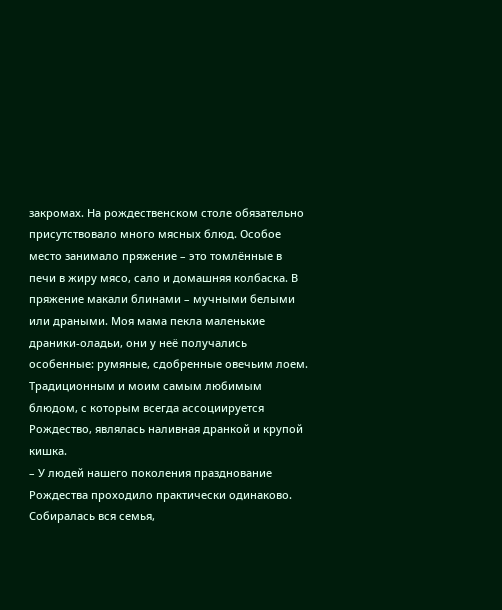закромах. На рождественском столе обязательно присутствовало много мясных блюд. Особое место занимало пряжение – это томлённые в печи в жиру мясо, сало и домашняя колбаска. В пряжение макали блинами – мучными белыми или драными. Моя мама пекла маленькие драники-оладьи, они у неё получались особенные: румяные, сдобренные овечьим лоем. Традиционным и моим самым любимым блюдом, с которым всегда ассоциируется Рождество, являлась наливная дранкой и крупой кишка.
– У людей нашего поколения празднование Рождества проходило практически одинаково. Собиралась вся семья,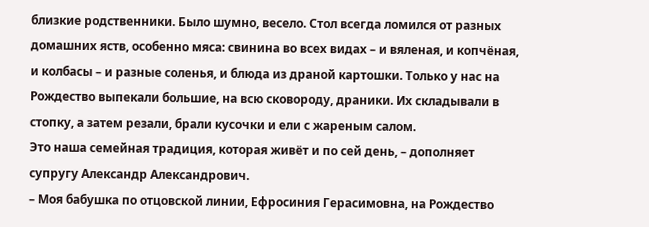близкие родственники. Было шумно, весело. Стол всегда ломился от разных домашних яств, особенно мяса: свинина во всех видах – и вяленая, и копчёная, и колбасы – и разные соленья, и блюда из драной картошки. Только у нас на Рождество выпекали большие, на всю сковороду, драники. Их складывали в стопку, а затем резали, брали кусочки и ели с жареным салом.
Это наша семейная традиция, которая живёт и по сей день, – дополняет супругу Александр Александрович.
– Моя бабушка по отцовской линии, Ефросиния Герасимовна, на Рождество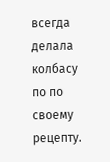всегда делала колбасу по по своему рецепту.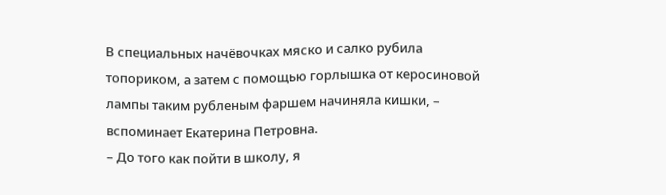В специальных начёвочках мяско и салко рубила топориком, а затем с помощью горлышка от керосиновой лампы таким рубленым фаршем начиняла кишки, – вспоминает Екатерина Петровна.
– До того как пойти в школу, я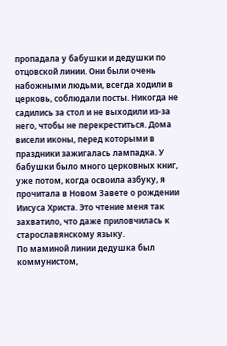пропадала у бабушки и дедушки по отцовской линии. Они были очень набожными людьми, всегда ходили в церковь, соблюдали посты. Никогда не садились за стол и не выходили из-за него, чтобы не перекреститься. Дома висели иконы, перед которыми в праздники зажигалась лампадка. У бабушки было много церковных книг, уже потом, когда освоила азбуку, я прочитала в Новом Завете о рождении Иисуса Христа. Это чтение меня так захватило, что даже приловчилась к старославянскому языку.
По маминой линии дедушка был коммунистом,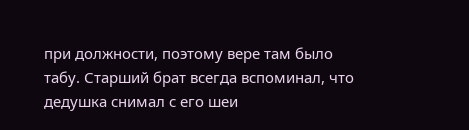при должности, поэтому вере там было табу. Старший брат всегда вспоминал, что дедушка снимал с его шеи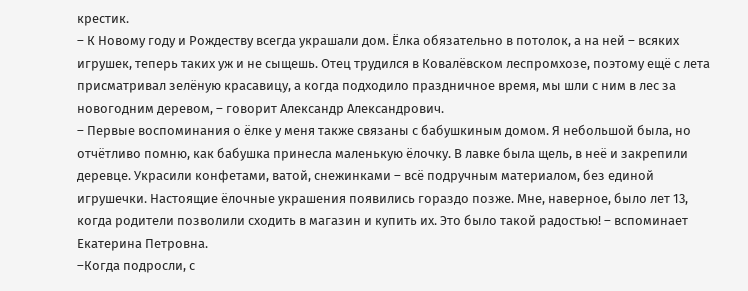крестик.
– К Новому году и Рождеству всегда украшали дом. Ёлка обязательно в потолок, а на ней – всяких игрушек, теперь таких уж и не сыщешь. Отец трудился в Ковалёвском леспромхозе, поэтому ещё с лета присматривал зелёную красавицу, а когда подходило праздничное время, мы шли с ним в лес за новогодним деревом, – говорит Александр Александрович.
– Первые воспоминания о ёлке у меня также связаны с бабушкиным домом. Я небольшой была, но отчётливо помню, как бабушка принесла маленькую ёлочку. В лавке была щель, в неё и закрепили деревце. Украсили конфетами, ватой, снежинками – всё подручным материалом, без единой игрушечки. Настоящие ёлочные украшения появились гораздо позже. Мне, наверное, было лет 13, когда родители позволили сходить в магазин и купить их. Это было такой радостью! – вспоминает Екатерина Петровна.
–Когда подросли, с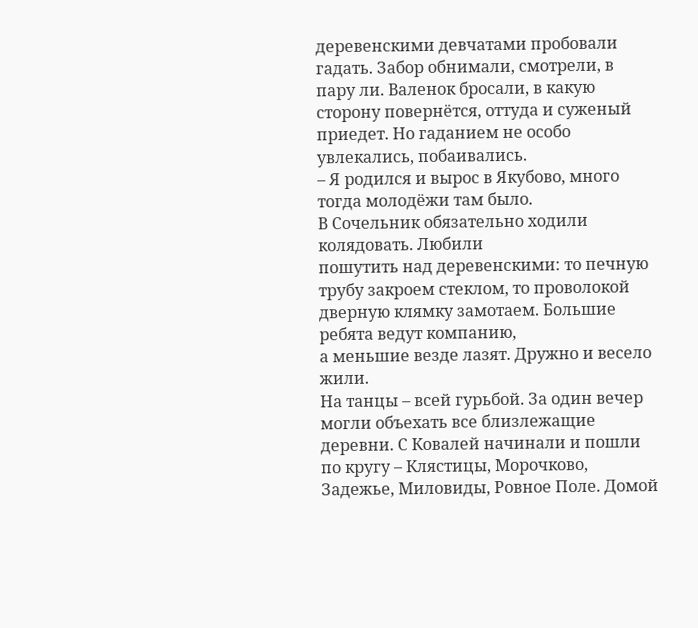деревенскими девчатами пробовали гадать. Забор обнимали, смотрели, в пару ли. Валенок бросали, в какую сторону повернётся, оттуда и суженый приедет. Но гаданием не особо увлекались, побаивались.
– Я родился и вырос в Якубово, много тогда молодёжи там было.
В Сочельник обязательно ходили колядовать. Любили
пошутить над деревенскими: то печную трубу закроем стеклом, то проволокой дверную клямку замотаем. Большие ребята ведут компанию,
а меньшие везде лазят. Дружно и весело жили.
На танцы – всей гурьбой. За один вечер могли объехать все близлежащие деревни. С Ковалей начинали и пошли по кругу – Клястицы, Морочково, Задежье, Миловиды, Ровное Поле. Домой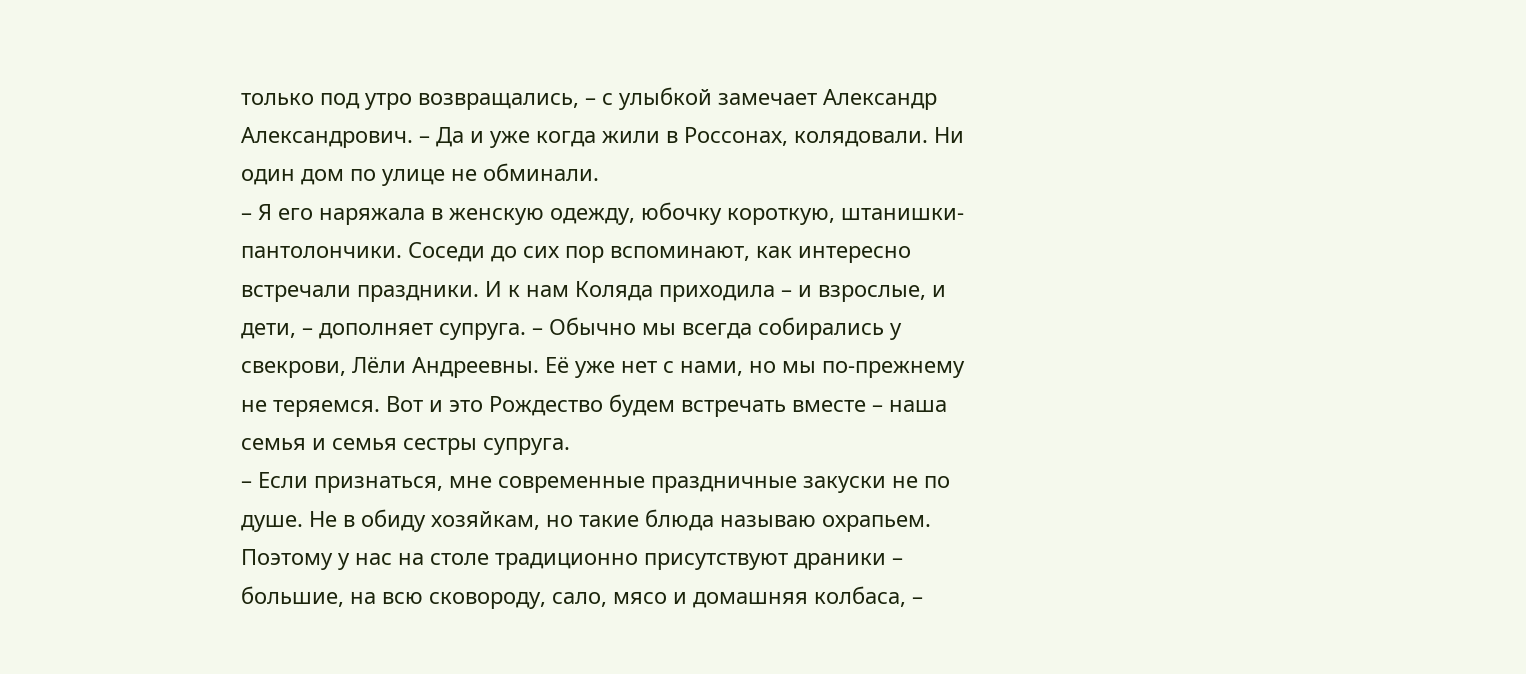только под утро возвращались, – с улыбкой замечает Александр Александрович. – Да и уже когда жили в Россонах, колядовали. Ни один дом по улице не обминали.
– Я его наряжала в женскую одежду, юбочку короткую, штанишки-пантолончики. Соседи до сих пор вспоминают, как интересно встречали праздники. И к нам Коляда приходила – и взрослые, и дети, – дополняет супруга. – Обычно мы всегда собирались у свекрови, Лёли Андреевны. Её уже нет с нами, но мы по-прежнему не теряемся. Вот и это Рождество будем встречать вместе – наша семья и семья сестры супруга.
– Если признаться, мне современные праздничные закуски не по душе. Не в обиду хозяйкам, но такие блюда называю охрапьем. Поэтому у нас на столе традиционно присутствуют драники – большие, на всю сковороду, сало, мясо и домашняя колбаса, –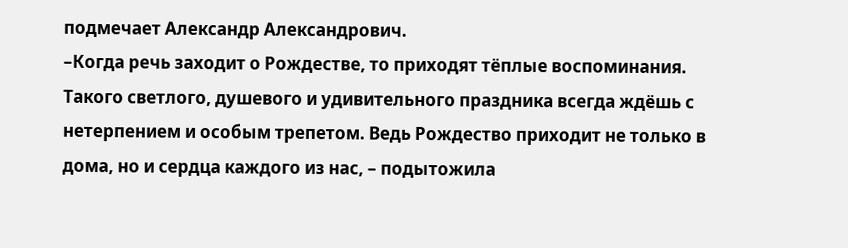подмечает Александр Александрович.
–Когда речь заходит о Рождестве, то приходят тёплые воспоминания. Такого светлого, душевого и удивительного праздника всегда ждёшь с нетерпением и особым трепетом. Ведь Рождество приходит не только в дома, но и сердца каждого из нас, – подытожила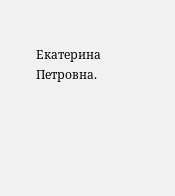Екатерина Петровна.